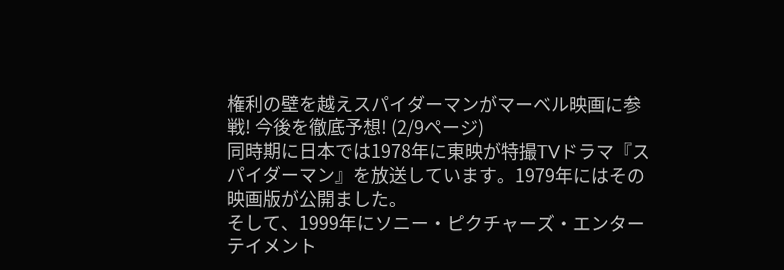権利の壁を越えスパイダーマンがマーベル映画に参戦! 今後を徹底予想! (2/9ページ)
同時期に日本では1978年に東映が特撮TVドラマ『スパイダーマン』を放送しています。1979年にはその映画版が公開ました。
そして、1999年にソニー・ピクチャーズ・エンターテイメント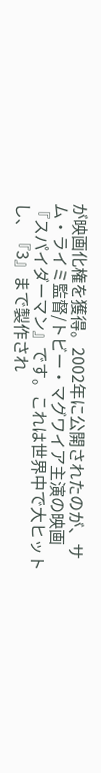が映画化権を獲得。2002年に公開されたのが、サム・ライミ監督/トビー・マグワイア主演の映画『スパイダーマン』です。これは世界中で大ヒットし、『3』まで製作され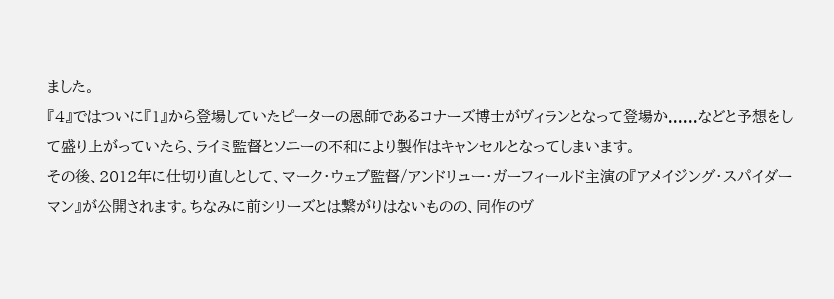ました。
『4』ではついに『1』から登場していたピーターの恩師であるコナーズ博士がヴィランとなって登場か......などと予想をして盛り上がっていたら、ライミ監督とソニーの不和により製作はキャンセルとなってしまいます。
その後、2012年に仕切り直しとして、マーク・ウェブ監督/アンドリュー・ガーフィールド主演の『アメイジング・スパイダーマン』が公開されます。ちなみに前シリーズとは繋がりはないものの、同作のヴ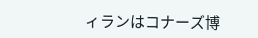ィランはコナーズ博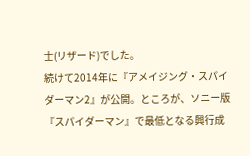士(リザード)でした。
続けて2014年に『アメイジング・スパイダーマン2』が公開。ところが、ソニー版『スパイダーマン』で最低となる興行成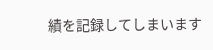績を記録してしまいます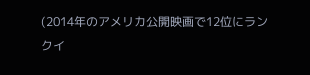(2014年のアメリカ公開映画で12位にランクイ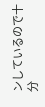ンしているので十分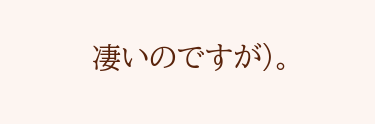凄いのですが)。